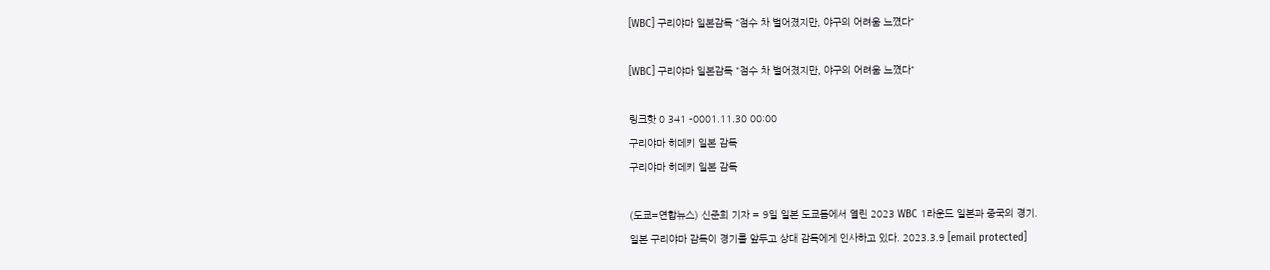[WBC] 구리야마 일본감독 "점수 차 벌어졌지만, 야구의 어려움 느꼈다"

[WBC] 구리야마 일본감독 "점수 차 벌어졌지만, 야구의 어려움 느꼈다"

링크핫 0 341 -0001.11.30 00:00
구리야마 히데키 일본 감독
구리야마 히데키 일본 감독

(도쿄=연합뉴스) 신준희 기자 = 9일 일본 도쿄돔에서 열린 2023 WBC 1라운드 일본과 중국의 경기.
일본 구리야마 감독이 경기를 앞두고 상대 감독에게 인사하고 있다. 2023.3.9 [email protected]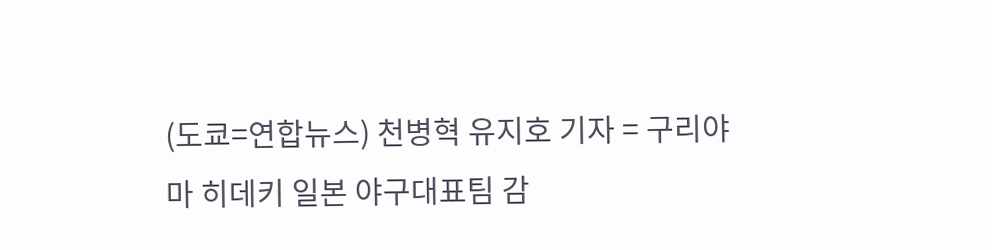(도쿄=연합뉴스) 천병혁 유지호 기자 = 구리야마 히데키 일본 야구대표팀 감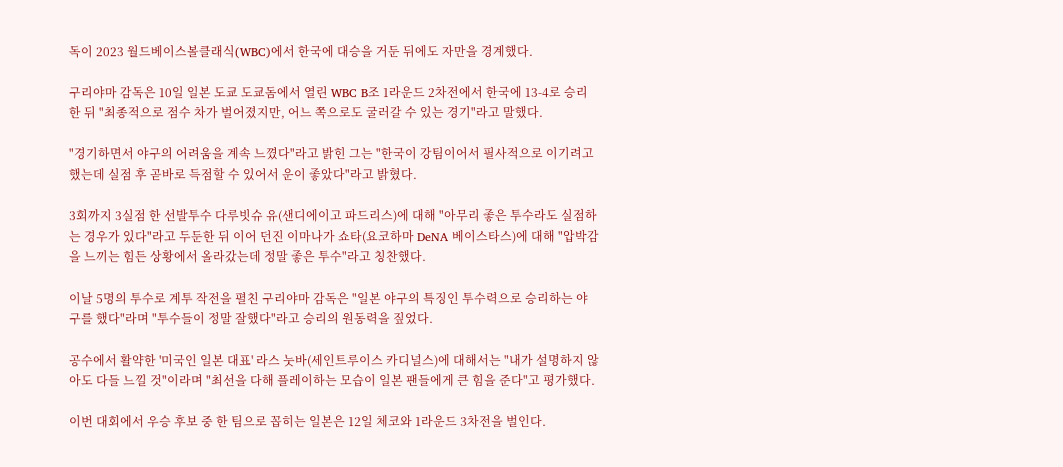독이 2023 월드베이스볼클래식(WBC)에서 한국에 대승을 거둔 뒤에도 자만을 경계했다.

구리야마 감독은 10일 일본 도쿄 도쿄돔에서 열린 WBC B조 1라운드 2차전에서 한국에 13-4로 승리한 뒤 "최종적으로 점수 차가 벌어졌지만, 어느 쪽으로도 굴러갈 수 있는 경기"라고 말했다.

"경기하면서 야구의 어려움을 계속 느꼈다"라고 밝힌 그는 "한국이 강팀이어서 필사적으로 이기려고 했는데 실점 후 곧바로 득점할 수 있어서 운이 좋았다"라고 밝혔다.

3회까지 3실점 한 선발투수 다루빗슈 유(샌디에이고 파드리스)에 대해 "아무리 좋은 투수라도 실점하는 경우가 있다"라고 두둔한 뒤 이어 던진 이마나가 쇼타(요코하마 DeNA 베이스타스)에 대해 "압박감을 느끼는 힘든 상황에서 올라갔는데 정말 좋은 투수"라고 칭찬했다.

이날 5명의 투수로 계투 작전을 펼친 구리야마 감독은 "일본 야구의 특징인 투수력으로 승리하는 야구를 했다"라며 "투수들이 정말 잘했다"라고 승리의 원동력을 짚었다.

공수에서 활약한 '미국인 일본 대표' 라스 눗바(세인트루이스 카디널스)에 대해서는 "내가 설명하지 않아도 다들 느낄 것"이라며 "최선을 다해 플레이하는 모습이 일본 팬들에게 큰 힘을 준다"고 평가했다.

이번 대회에서 우승 후보 중 한 팀으로 꼽히는 일본은 12일 체코와 1라운드 3차전을 벌인다.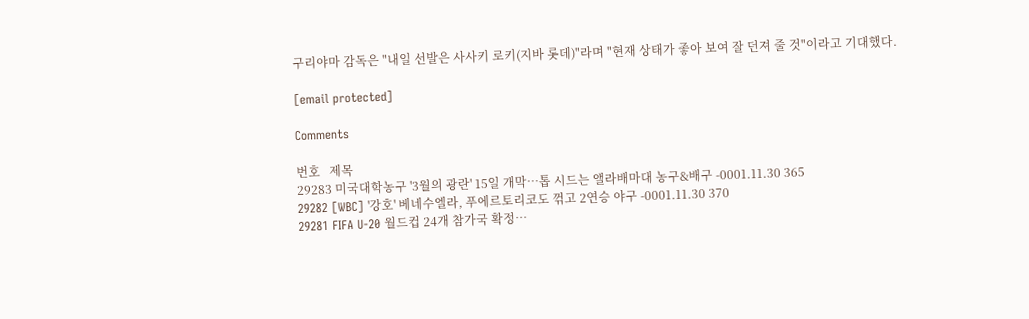구리야마 감독은 "내일 선발은 사사키 로키(지바 롯데)"라며 "현재 상태가 좋아 보여 잘 던져 줄 것"이라고 기대했다.

[email protected]

Comments

번호   제목
29283 미국대학농구 '3월의 광란' 15일 개막…톱 시드는 앨라배마대 농구&배구 -0001.11.30 365
29282 [WBC] '강호' 베네수엘라, 푸에르토리코도 꺾고 2연승 야구 -0001.11.30 370
29281 FIFA U-20 월드컵 24개 참가국 확정…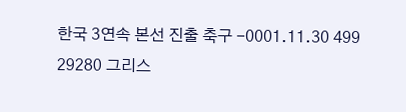한국 3연속 본선 진출 축구 -0001.11.30 499
29280 그리스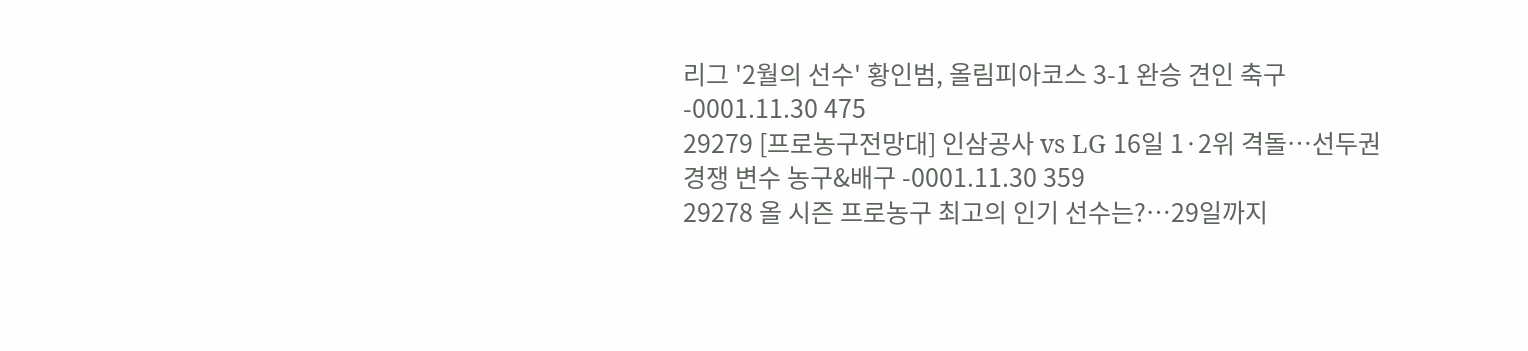리그 '2월의 선수' 황인범, 올림피아코스 3-1 완승 견인 축구 -0001.11.30 475
29279 [프로농구전망대] 인삼공사 vs LG 16일 1·2위 격돌…선두권 경쟁 변수 농구&배구 -0001.11.30 359
29278 올 시즌 프로농구 최고의 인기 선수는?…29일까지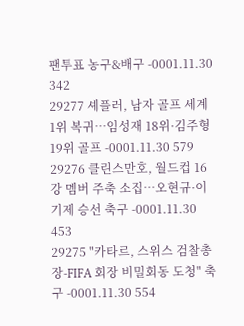팬투표 농구&배구 -0001.11.30 342
29277 셰플러, 남자 골프 세계 1위 복귀…임성재 18위·김주형 19위 골프 -0001.11.30 579
29276 클린스만호, 월드컵 16강 멤버 주축 소집…오현규·이기제 승선 축구 -0001.11.30 453
29275 "카타르, 스위스 검찰총장-FIFA 회장 비밀회동 도청" 축구 -0001.11.30 554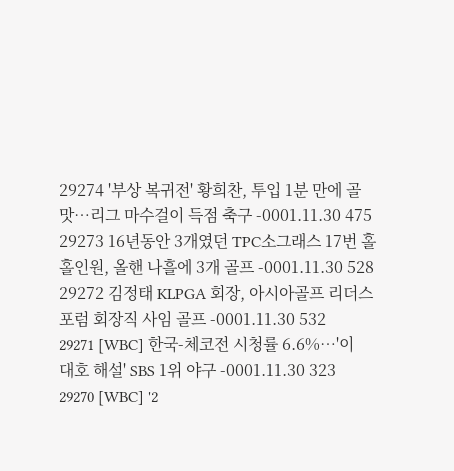29274 '부상 복귀전' 황희찬, 투입 1분 만에 골맛…리그 마수걸이 득점 축구 -0001.11.30 475
29273 16년동안 3개였던 TPC소그래스 17번 홀 홀인원, 올핸 나흘에 3개 골프 -0001.11.30 528
29272 김정태 KLPGA 회장, 아시아골프 리더스포럼 회장직 사임 골프 -0001.11.30 532
29271 [WBC] 한국-체코전 시청률 6.6%…'이대호 해설' SBS 1위 야구 -0001.11.30 323
29270 [WBC] '2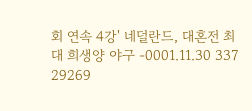회 연속 4강' 네덜란드, 대혼전 최대 희생양 야구 -0001.11.30 337
29269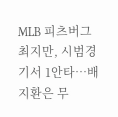MLB 피츠버그 최지만, 시범경기서 1안타…배지환은 무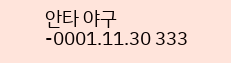안타 야구 -0001.11.30 333